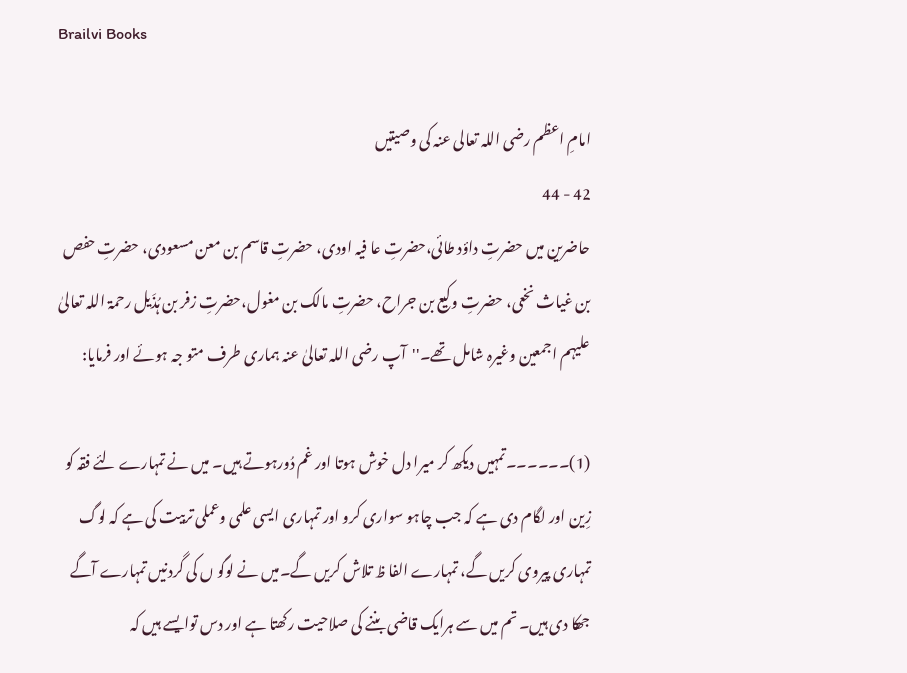Brailvi Books

امامِ اعظم رضی اللہ تعالی عنہ کی وصیتیں
42 - 44
حاضرین میں حضرتِ داؤد طائی،حضرتِ عا فیہ اودی، حضرتِ قاسم بن معن مسعودی، حضرتِ حفص بن غیاث نخعی، حضرتِ وکیع بن جراح، حضرتِ مالک بن مغول،حضرتِ زفر بن ہُذَیل رحمۃ اللہ تعالیٰ علیہم اجمعین وغیرہ شامل تھے۔''آپ رضی اللہ تعالیٰ عنہ ہماری طرف متو جہ ہوئے اور فرمایا:

(1)۔۔۔۔۔۔تمہیں دیکھ کر میرا دل خوش ہوتا اور غم دُورہوتے ہیں۔ میں نے تمہارے لئے فقہ کو زِین اور لگام دی ہے کہ جب چاہو سواری کرو اور تمہاری ایسی علمی وعملی تربیت کی ہے کہ لوگ تمہاری پیروی کریں گے، تمہارے الفا ظ تلاش کریں گے۔میں نے لوگو ں کی گردنیں تمہارے آگے جھکا دی ہیں۔ تم میں سے ہرایک قاضی بننے کی صلاحیت رکھتا ہے اور دس توایسے ہیں کہ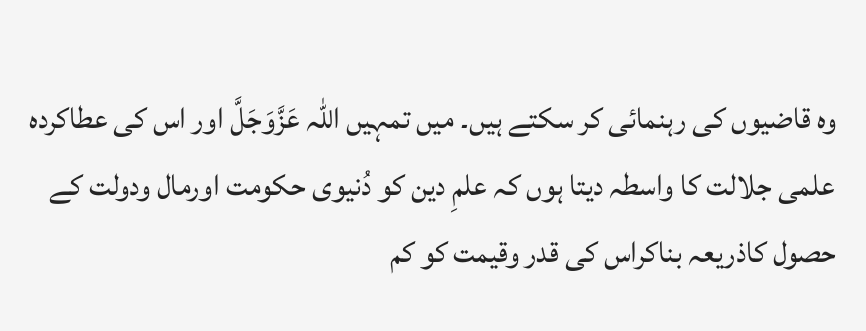وہ قاضیوں کی رہنمائی کر سکتے ہیں۔ میں تمہیں اللہ عَزَّوَجَلَّ اور اس کی عطاکردہ علمی جلالت کا واسطہ دیتا ہوں کہ علمِ دین کو دُنیوی حکومت اورمال ودولت کے حصول کاذریعہ بناکراس کی قدر وقیمت کو کم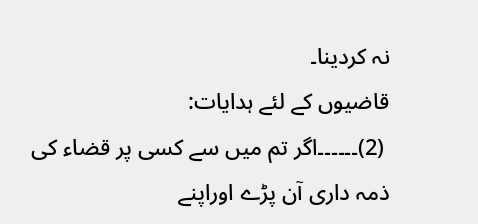نہ کردینا۔
قاضیوں کے لئے ہدایات:
 (2)۔۔۔۔۔۔اگر تم میں سے کسی پر قضاء کی ذمہ داری آن پڑے اوراپنے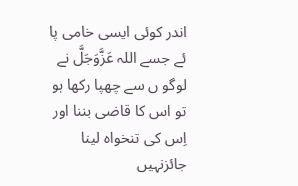اندر کوئی ایسی خامی پا ئے جسے اللہ عَزَّوَجَلَّ نے لوگو ں سے چھپا رکھا ہو تو اس کا قاضی بننا اور اِس کی تنخواہ لینا جائزنہیں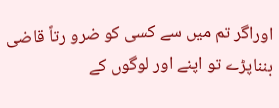اوراگر تم میں سے کسی کو ضرو رتاً قاضی بنناپڑے تو اپنے اور لوگوں کے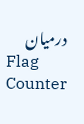درمیان
Flag Counter